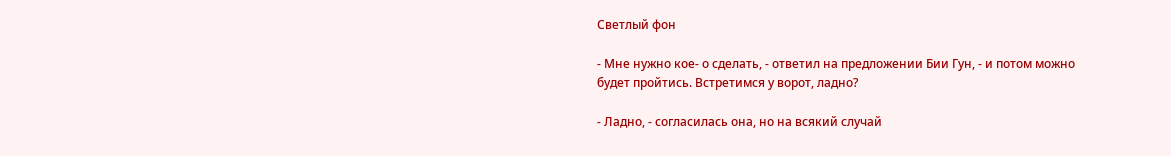Светлый фон

- Мне нужно кое- о сделать, - ответил на предложении Бии Гун, - и потом можно будет пройтись. Встретимся у ворот, ладно?

- Ладно, - согласилась она, но на всякий случай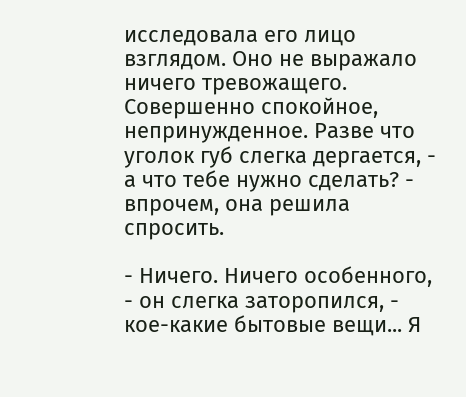исследовала его лицо взглядом. Оно не выражало ничего тревожащего. Совершенно спокойное, непринужденное. Разве что уголок губ слегка дергается, - а что тебе нужно сделать? - впрочем, она решила спросить.

- Ничего. Ничего особенного, - он слегка заторопился, - кое-какие бытовые вещи... Я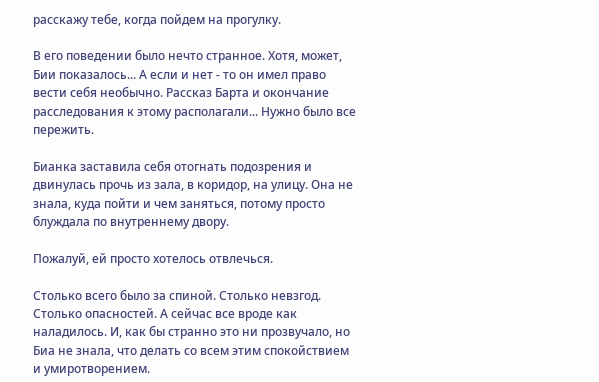расскажу тебе, когда пойдем на прогулку.

В его поведении было нечто странное. Хотя, может, Бии показалось... А если и нет - то он имел право вести себя необычно. Рассказ Барта и окончание расследования к этому располагали... Нужно было все пережить.

Бианка заставила себя отогнать подозрения и двинулась прочь из зала, в коридор, на улицу. Она не знала, куда пойти и чем заняться, потому просто блуждала по внутреннему двору.

Пожалуй, ей просто хотелось отвлечься.

Столько всего было за спиной. Столько невзгод. Столько опасностей. А сейчас все вроде как наладилось. И, как бы странно это ни прозвучало, но Биа не знала, что делать со всем этим спокойствием и умиротворением.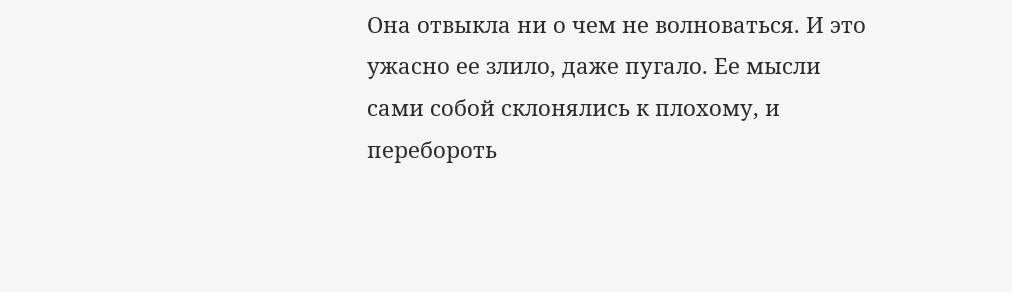Она отвыкла ни о чем не волноваться. И это ужасно ее злило, даже пугало. Ее мысли сами собой склонялись к плохому, и перебороть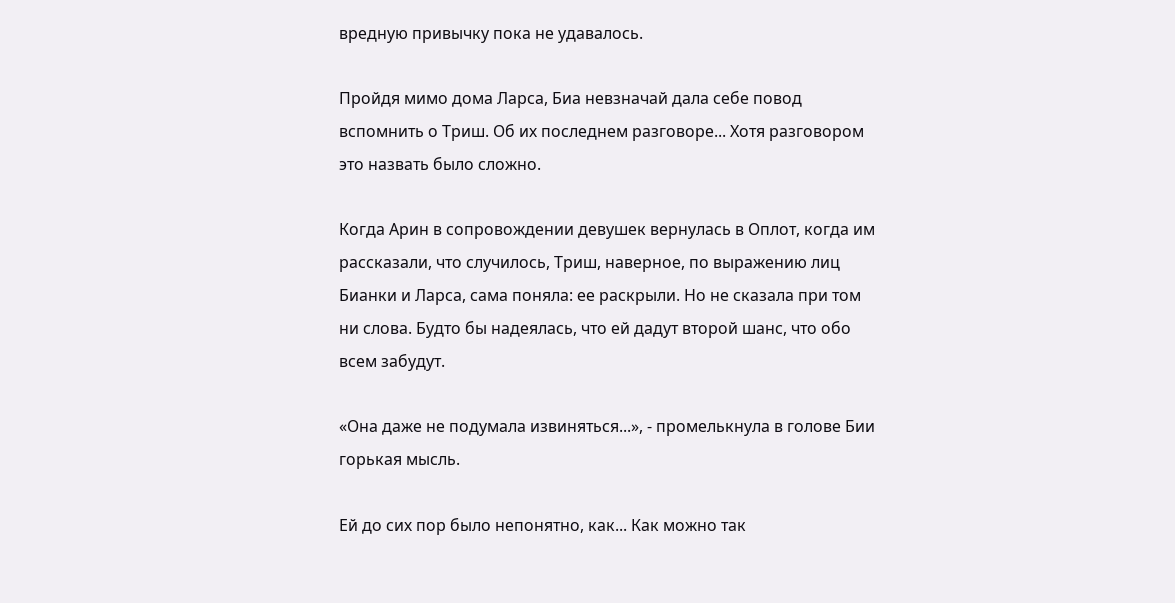вредную привычку пока не удавалось.

Пройдя мимо дома Ларса, Биа невзначай дала себе повод вспомнить о Триш. Об их последнем разговоре... Хотя разговором это назвать было сложно.

Когда Арин в сопровождении девушек вернулась в Оплот, когда им рассказали, что случилось, Триш, наверное, по выражению лиц Бианки и Ларса, сама поняла: ее раскрыли. Но не сказала при том ни слова. Будто бы надеялась, что ей дадут второй шанс, что обо всем забудут.

«Она даже не подумала извиняться...», - промелькнула в голове Бии горькая мысль.

Ей до сих пор было непонятно, как... Как можно так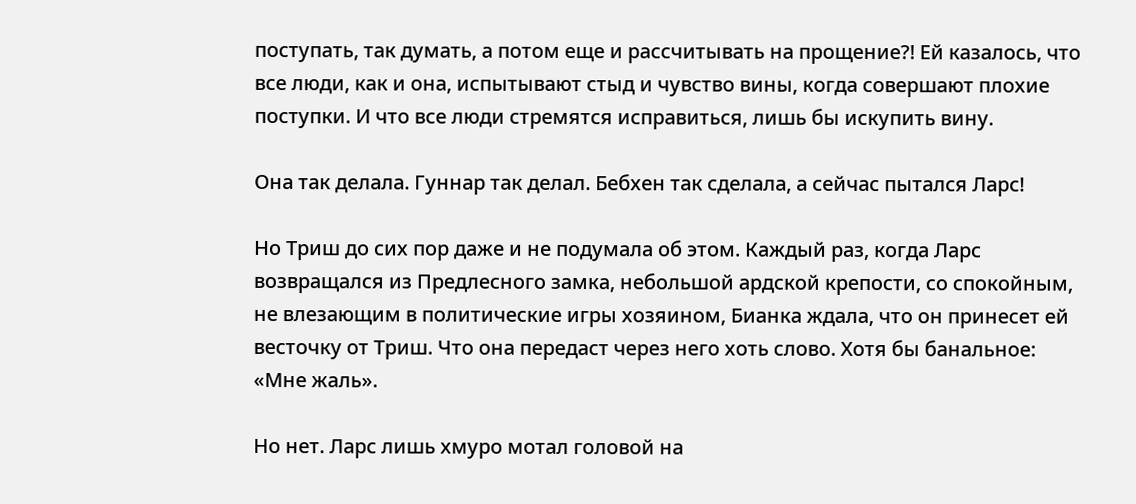поступать, так думать, а потом еще и рассчитывать на прощение?! Ей казалось, что все люди, как и она, испытывают стыд и чувство вины, когда совершают плохие поступки. И что все люди стремятся исправиться, лишь бы искупить вину.

Она так делала. Гуннар так делал. Бебхен так сделала, а сейчас пытался Ларс!

Но Триш до сих пор даже и не подумала об этом. Каждый раз, когда Ларс возвращался из Предлесного замка, небольшой ардской крепости, со спокойным, не влезающим в политические игры хозяином, Бианка ждала, что он принесет ей весточку от Триш. Что она передаст через него хоть слово. Хотя бы банальное: «Мне жаль».

Но нет. Ларс лишь хмуро мотал головой на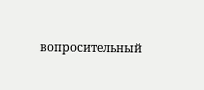вопросительный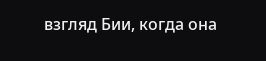взгляд Бии, когда она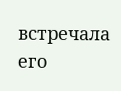встречала его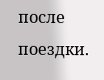после поездки.